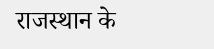राजस्थान के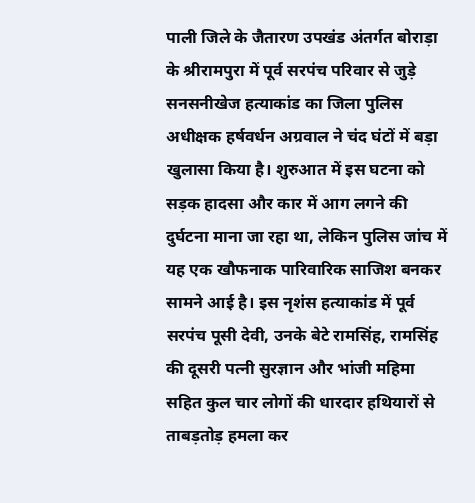पाली जिले के जैतारण उपखंड अंतर्गत बोराड़ा के श्रीरामपुरा में पूर्व सरपंच परिवार से जुड़े सनसनीखेज हत्याकांड का जिला पुलिस अधीक्षक हर्षवर्धन अग्रवाल ने चंद घंटों में बड़ा खुलासा किया है। शुरुआत में इस घटना को सड़क हादसा और कार में आग लगने की दुर्घटना माना जा रहा था, लेकिन पुलिस जांच में यह एक खौफनाक पारिवारिक साजिश बनकर सामने आई है। इस नृशंस हत्याकांड में पूर्व सरपंच पूसी देवी, उनके बेटे रामसिंह, रामसिंह की दूसरी पत्नी सुरज्ञान और भांजी महिमा सहित कुल चार लोगों की धारदार हथियारों से ताबड़तोड़ हमला कर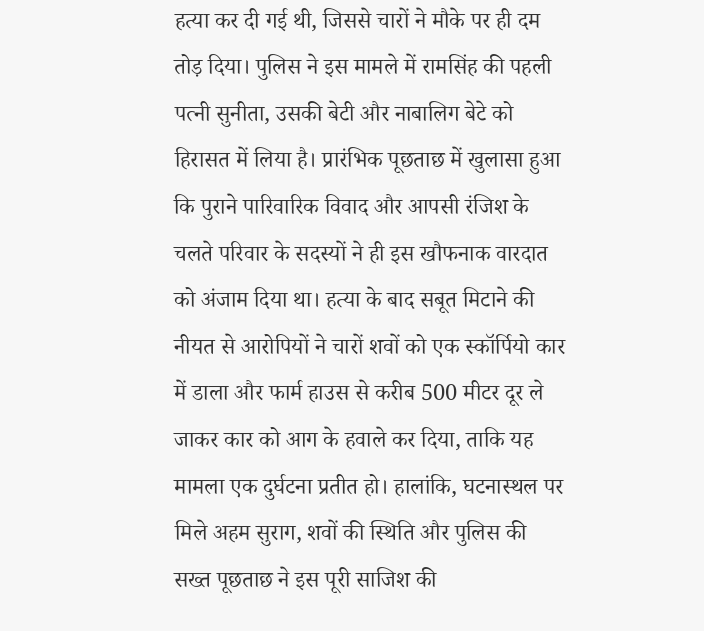हत्या कर दी गई थी, जिससे चारों ने मौके पर ही दम तोड़ दिया। पुलिस ने इस मामले में रामसिंह की पहली पत्नी सुनीता, उसकी बेटी और नाबालिग बेटे को हिरासत में लिया है। प्रारंभिक पूछताछ में खुलासा हुआ कि पुराने पारिवारिक विवाद और आपसी रंजिश के चलते परिवार के सदस्यों ने ही इस खौफनाक वारदात को अंजाम दिया था। हत्या के बाद सबूत मिटाने की नीयत से आरोपियों ने चारों शवों को एक स्कॉर्पियो कार में डाला और फार्म हाउस से करीब 500 मीटर दूर ले जाकर कार को आग के हवाले कर दिया, ताकि यह मामला एक दुर्घटना प्रतीत हो। हालांकि, घटनास्थल पर मिले अहम सुराग, शवों की स्थिति और पुलिस की सख्त पूछताछ ने इस पूरी साजिश की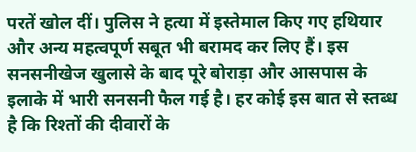परतें खोल दीं। पुलिस ने हत्या में इस्तेमाल किए गए हथियार और अन्य महत्वपूर्ण सबूत भी बरामद कर लिए हैं। इस सनसनीखेज खुलासे के बाद पूरे बोराड़ा और आसपास के इलाके में भारी सनसनी फैल गई है। हर कोई इस बात से स्तब्ध है कि रिश्तों की दीवारों के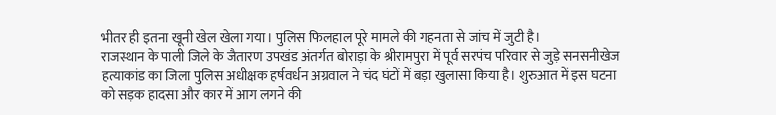भीतर ही इतना खूनी खेल खेला गया। पुलिस फिलहाल पूरे मामले की गहनता से जांच में जुटी है।
राजस्थान के पाली जिले के जैतारण उपखंड अंतर्गत बोराड़ा के श्रीरामपुरा में पूर्व सरपंच परिवार से जुड़े सनसनीखेज हत्याकांड का जिला पुलिस अधीक्षक हर्षवर्धन अग्रवाल ने चंद घंटों में बड़ा खुलासा किया है। शुरुआत में इस घटना को सड़क हादसा और कार में आग लगने की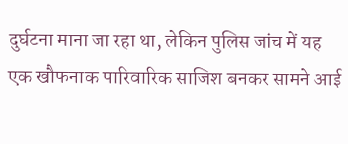दुर्घटना माना जा रहा था, लेकिन पुलिस जांच में यह एक खौफनाक पारिवारिक साजिश बनकर सामने आई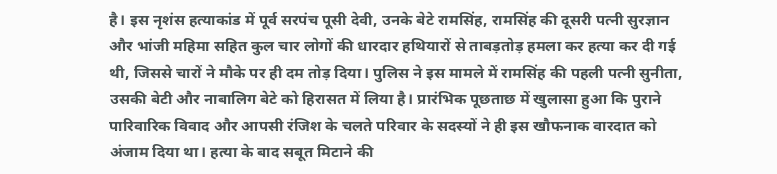है। इस नृशंस हत्याकांड में पूर्व सरपंच पूसी देवी, उनके बेटे रामसिंह, रामसिंह की दूसरी पत्नी सुरज्ञान और भांजी महिमा सहित कुल चार लोगों की धारदार हथियारों से ताबड़तोड़ हमला कर हत्या कर दी गई थी, जिससे चारों ने मौके पर ही दम तोड़ दिया। पुलिस ने इस मामले में रामसिंह की पहली पत्नी सुनीता, उसकी बेटी और नाबालिग बेटे को हिरासत में लिया है। प्रारंभिक पूछताछ में खुलासा हुआ कि पुराने पारिवारिक विवाद और आपसी रंजिश के चलते परिवार के सदस्यों ने ही इस खौफनाक वारदात को अंजाम दिया था। हत्या के बाद सबूत मिटाने की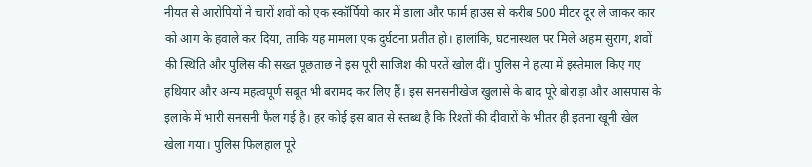नीयत से आरोपियों ने चारों शवों को एक स्कॉर्पियो कार में डाला और फार्म हाउस से करीब 500 मीटर दूर ले जाकर कार को आग के हवाले कर दिया, ताकि यह मामला एक दुर्घटना प्रतीत हो। हालांकि, घटनास्थल पर मिले अहम सुराग, शवों की स्थिति और पुलिस की सख्त पूछताछ ने इस पूरी साजिश की परतें खोल दीं। पुलिस ने हत्या में इस्तेमाल किए गए हथियार और अन्य महत्वपूर्ण सबूत भी बरामद कर लिए हैं। इस सनसनीखेज खुलासे के बाद पूरे बोराड़ा और आसपास के इलाके में भारी सनसनी फैल गई है। हर कोई इस बात से स्तब्ध है कि रिश्तों की दीवारों के भीतर ही इतना खूनी खेल खेला गया। पुलिस फिलहाल पूरे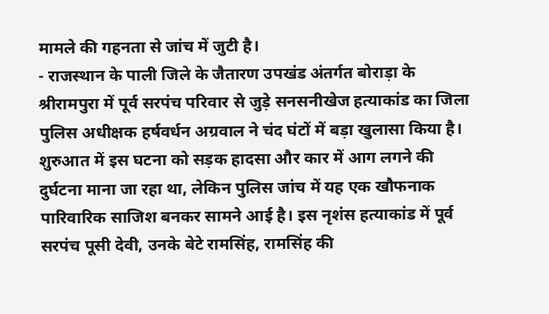मामले की गहनता से जांच में जुटी है।
- राजस्थान के पाली जिले के जैतारण उपखंड अंतर्गत बोराड़ा के श्रीरामपुरा में पूर्व सरपंच परिवार से जुड़े सनसनीखेज हत्याकांड का जिला पुलिस अधीक्षक हर्षवर्धन अग्रवाल ने चंद घंटों में बड़ा खुलासा किया है। शुरुआत में इस घटना को सड़क हादसा और कार में आग लगने की दुर्घटना माना जा रहा था, लेकिन पुलिस जांच में यह एक खौफनाक पारिवारिक साजिश बनकर सामने आई है। इस नृशंस हत्याकांड में पूर्व सरपंच पूसी देवी, उनके बेटे रामसिंह, रामसिंह की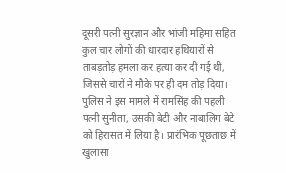दूसरी पत्नी सुरज्ञान और भांजी महिमा सहित कुल चार लोगों की धारदार हथियारों से ताबड़तोड़ हमला कर हत्या कर दी गई थी, जिससे चारों ने मौके पर ही दम तोड़ दिया। पुलिस ने इस मामले में रामसिंह की पहली पत्नी सुनीता, उसकी बेटी और नाबालिग बेटे को हिरासत में लिया है। प्रारंभिक पूछताछ में खुलासा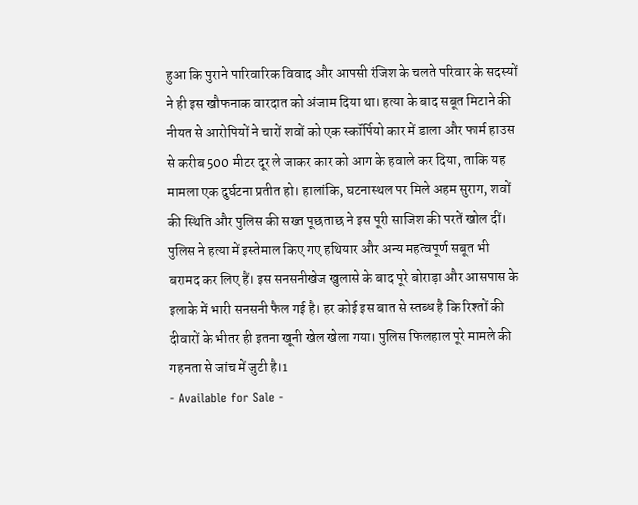हुआ कि पुराने पारिवारिक विवाद और आपसी रंजिश के चलते परिवार के सदस्यों ने ही इस खौफनाक वारदात को अंजाम दिया था। हत्या के बाद सबूत मिटाने की नीयत से आरोपियों ने चारों शवों को एक स्कॉर्पियो कार में डाला और फार्म हाउस से करीब 500 मीटर दूर ले जाकर कार को आग के हवाले कर दिया, ताकि यह मामला एक दुर्घटना प्रतीत हो। हालांकि, घटनास्थल पर मिले अहम सुराग, शवों की स्थिति और पुलिस की सख्त पूछताछ ने इस पूरी साजिश की परतें खोल दीं। पुलिस ने हत्या में इस्तेमाल किए गए हथियार और अन्य महत्वपूर्ण सबूत भी बरामद कर लिए हैं। इस सनसनीखेज खुलासे के बाद पूरे बोराड़ा और आसपास के इलाके में भारी सनसनी फैल गई है। हर कोई इस बात से स्तब्ध है कि रिश्तों की दीवारों के भीतर ही इतना खूनी खेल खेला गया। पुलिस फिलहाल पूरे मामले की गहनता से जांच में जुटी है।1
- Available for Sale -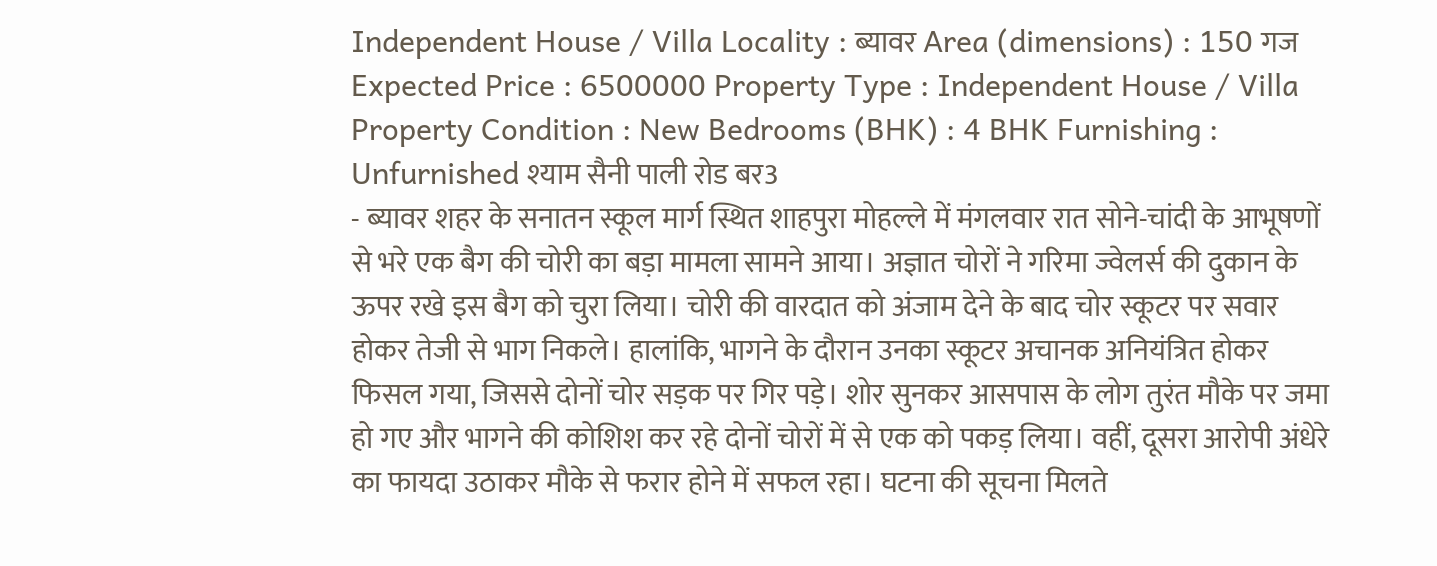Independent House / Villa Locality : ब्यावर Area (dimensions) : 150 गज Expected Price : 6500000 Property Type : Independent House / Villa Property Condition : New Bedrooms (BHK) : 4 BHK Furnishing : Unfurnished श्याम सैनी पाली रोड बर3
- ब्यावर शहर के सनातन स्कूल मार्ग स्थित शाहपुरा मोहल्ले में मंगलवार रात सोने-चांदी के आभूषणों से भरे एक बैग की चोरी का बड़ा मामला सामने आया। अज्ञात चोरों ने गरिमा ज्वेलर्स की दुकान के ऊपर रखे इस बैग को चुरा लिया। चोरी की वारदात को अंजाम देने के बाद चोर स्कूटर पर सवार होकर तेजी से भाग निकले। हालांकि, भागने के दौरान उनका स्कूटर अचानक अनियंत्रित होकर फिसल गया, जिससे दोनों चोर सड़क पर गिर पड़े। शोर सुनकर आसपास के लोग तुरंत मौके पर जमा हो गए और भागने की कोशिश कर रहे दोनों चोरों में से एक को पकड़ लिया। वहीं, दूसरा आरोपी अंधेरे का फायदा उठाकर मौके से फरार होने में सफल रहा। घटना की सूचना मिलते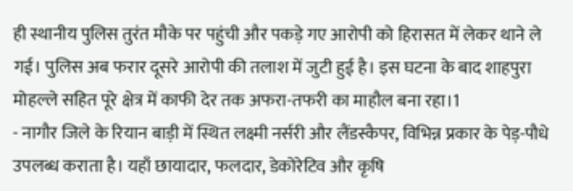ही स्थानीय पुलिस तुरंत मौके पर पहुंची और पकड़े गए आरोपी को हिरासत में लेकर थाने ले गई। पुलिस अब फरार दूसरे आरोपी की तलाश में जुटी हुई है। इस घटना के बाद शाहपुरा मोहल्ले सहित पूरे क्षेत्र में काफी देर तक अफरा-तफरी का माहौल बना रहा।1
- नागौर जिले के रियान बाड़ी में स्थित लक्ष्मी नर्सरी और लैंडस्कैपर, विभिन्न प्रकार के पेड़-पौधे उपलब्ध कराता है। यहाँ छायादार, फलदार, डेकोरेटिव और कृषि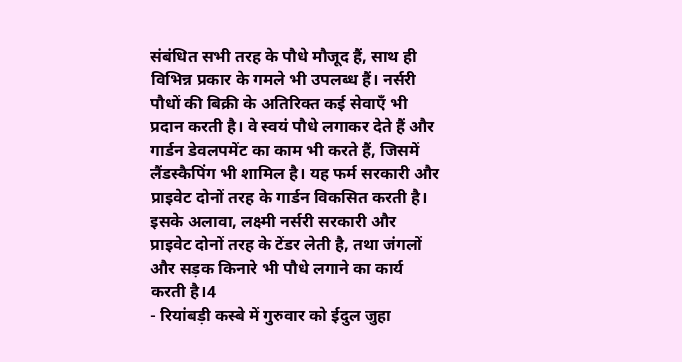संबंधित सभी तरह के पौधे मौजूद हैं, साथ ही विभिन्न प्रकार के गमले भी उपलब्ध हैं। नर्सरी पौधों की बिक्री के अतिरिक्त कई सेवाएँ भी प्रदान करती है। वे स्वयं पौधे लगाकर देते हैं और गार्डन डेवलपमेंट का काम भी करते हैं, जिसमें लैंडस्कैपिंग भी शामिल है। यह फर्म सरकारी और प्राइवेट दोनों तरह के गार्डन विकसित करती है। इसके अलावा, लक्ष्मी नर्सरी सरकारी और प्राइवेट दोनों तरह के टेंडर लेती है, तथा जंगलों और सड़क किनारे भी पौधे लगाने का कार्य करती है।4
- रियांबड़ी कस्बे में गुरुवार को ईदुल जुहा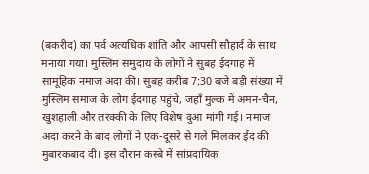(बकरीद) का पर्व अत्यधिक शांति और आपसी सौहार्द के साथ मनाया गया। मुस्लिम समुदाय के लोगों ने सुबह ईदगाह में सामूहिक नमाज अदा की। सुबह करीब 7:30 बजे बड़ी संख्या में मुस्लिम समाज के लोग ईदगाह पहुंचे, जहाँ मुल्क में अमन-चैन, खुशहाली और तरक्की के लिए विशेष दुआ मांगी गई। नमाज अदा करने के बाद लोगों ने एक-दूसरे से गले मिलकर ईद की मुबारकबाद दी। इस दौरान कस्बे में सांप्रदायिक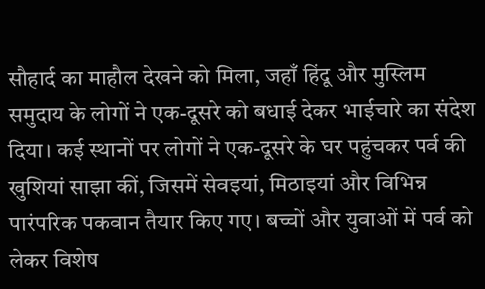सौहार्द का माहौल देखने को मिला, जहाँ हिंदू और मुस्लिम समुदाय के लोगों ने एक-दूसरे को बधाई देकर भाईचारे का संदेश दिया। कई स्थानों पर लोगों ने एक-दूसरे के घर पहुंचकर पर्व की खुशियां साझा कीं, जिसमें सेवइयां, मिठाइयां और विभिन्न पारंपरिक पकवान तैयार किए गए। बच्चों और युवाओं में पर्व को लेकर विशेष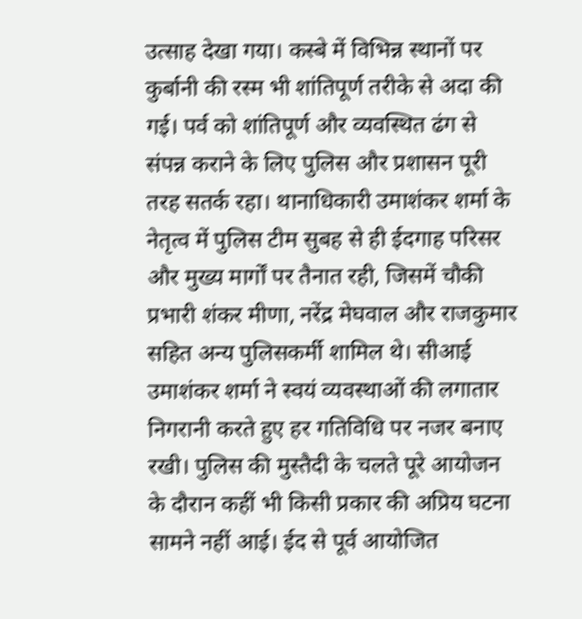उत्साह देखा गया। कस्बे में विभिन्न स्थानों पर कुर्बानी की रस्म भी शांतिपूर्ण तरीके से अदा की गई। पर्व को शांतिपूर्ण और व्यवस्थित ढंग से संपन्न कराने के लिए पुलिस और प्रशासन पूरी तरह सतर्क रहा। थानाधिकारी उमाशंकर शर्मा के नेतृत्व में पुलिस टीम सुबह से ही ईदगाह परिसर और मुख्य मार्गों पर तैनात रही, जिसमें चौकी प्रभारी शंकर मीणा, नरेंद्र मेघवाल और राजकुमार सहित अन्य पुलिसकर्मी शामिल थे। सीआई उमाशंकर शर्मा ने स्वयं व्यवस्थाओं की लगातार निगरानी करते हुए हर गतिविधि पर नजर बनाए रखी। पुलिस की मुस्तैदी के चलते पूरे आयोजन के दौरान कहीं भी किसी प्रकार की अप्रिय घटना सामने नहीं आई। ईद से पूर्व आयोजित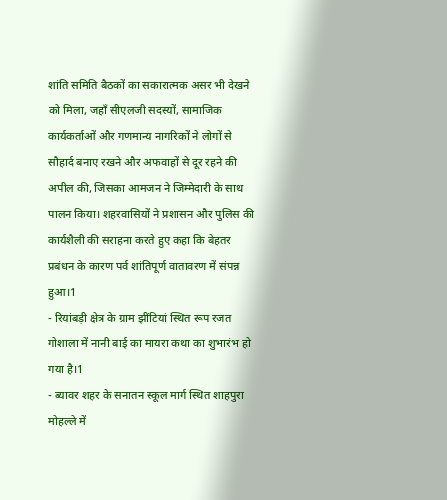शांति समिति बैठकों का सकारात्मक असर भी देखने को मिला, जहाँ सीएलजी सदस्यों, सामाजिक कार्यकर्ताओं और गणमान्य नागरिकों ने लोगों से सौहार्द बनाए रखने और अफवाहों से दूर रहने की अपील की, जिसका आमजन ने जिम्मेदारी के साथ पालन किया। शहरवासियों ने प्रशासन और पुलिस की कार्यशैली की सराहना करते हुए कहा कि बेहतर प्रबंधन के कारण पर्व शांतिपूर्ण वातावरण में संपन्न हुआ।1
- रियांबड़ी क्षेत्र के ग्राम झींटियां स्थित रूप रजत गोशाला में नानी बाई का मायरा कथा का शुभारंभ हो गया है।1
- ब्यावर शहर के सनातन स्कूल मार्ग स्थित शाहपुरा मोहल्ले में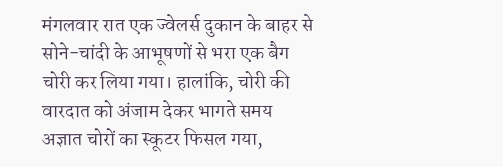मंगलवार रात एक ज्वेलर्स दुकान के बाहर से सोने-चांदी के आभूषणों से भरा एक बैग चोरी कर लिया गया। हालांकि, चोरी की वारदात को अंजाम देकर भागते समय अज्ञात चोरों का स्कूटर फिसल गया,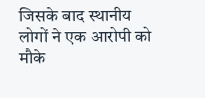जिसके बाद स्थानीय लोगों ने एक आरोपी को मौके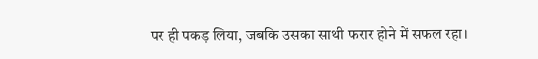पर ही पकड़ लिया, जबकि उसका साथी फरार होने में सफल रहा।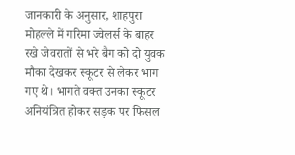जानकारी के अनुसार, शाहपुरा मोहल्ले में गरिमा ज्वेलर्स के बाहर रखे जेवरातों से भरे बैग को दो युवक मौका देखकर स्कूटर से लेकर भाग गए थे। भागते वक्त उनका स्कूटर अनियंत्रित होकर सड़क पर फिसल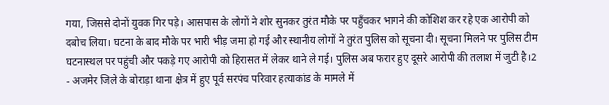गया, जिससे दोनों युवक गिर पड़े। आसपास के लोगों ने शोर सुनकर तुरंत मौके पर पहुँचकर भागने की कोशिश कर रहे एक आरोपी को दबोच लिया। घटना के बाद मौके पर भारी भीड़ जमा हो गई और स्थानीय लोगों ने तुरंत पुलिस को सूचना दी। सूचना मिलने पर पुलिस टीम घटनास्थल पर पहुंची और पकड़े गए आरोपी को हिरासत में लेकर थाने ले गई। पुलिस अब फरार हुए दूसरे आरोपी की तलाश में जुटी है।2
- अजमेर जिले के बोराड़ा थाना क्षेत्र में हुए पूर्व सरपंच परिवार हत्याकांड के मामले में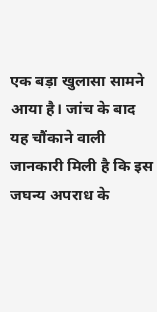एक बड़ा खुलासा सामने आया है। जांच के बाद यह चौंकाने वाली जानकारी मिली है कि इस जघन्य अपराध के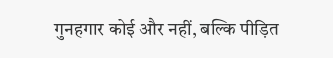गुनहगार कोई और नहीं, बल्कि पीड़ित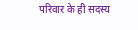परिवार के ही सदस्य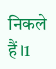निकले हैं।1